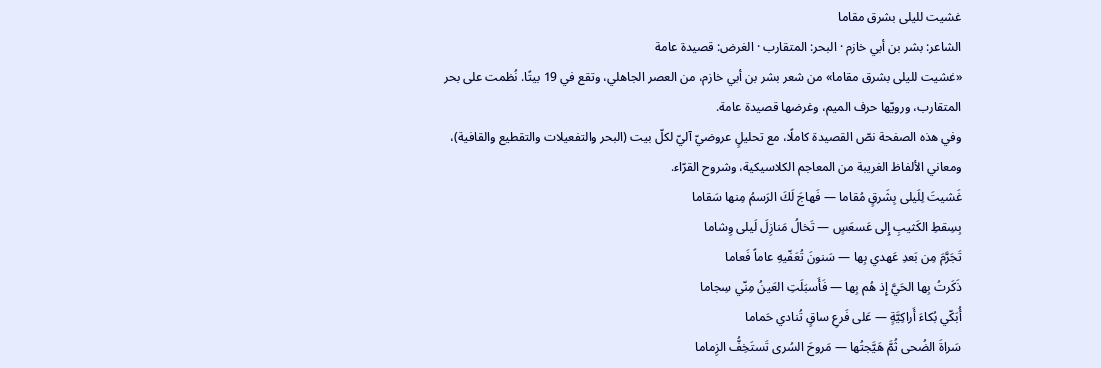غشيت لليلى بشرق مقاما
الشاعر: بشر بن أبي خازم · البحر: المتقارب · الغرض: قصيدة عامة
«غشيت لليلى بشرق مقاما» من شعر بشر بن أبي خازم، من العصر الجاهلي، وتقع في 19 بيتًا. نُظمت على بحر المتقارب، ورويّها حرف الميم، وغرضها قصيدة عامة.
وفي هذه الصفحة نصّ القصيدة كاملًا، مع تحليلٍ عروضيّ آليّ لكلّ بيت (البحر والتفعيلات والتقطيع والقافية)، ومعاني الألفاظ الغريبة من المعاجم الكلاسيكية، وشروح القرّاء.
غَشيتَ لِلَيلى بِشَرقٍ مُقاما — فَهاجَ لَكَ الرَسمُ مِنها سَقاما
بِسِقطِ الكَثيبِ إِلى عَسعَسٍ — تَخالُ مَنازِلَ لَيلى وِشاما
تَجَرَّمَ مِن بَعدِ عَهدي بِها — سَنونَ تُعَفّيهِ عاماً فَعاما
ذَكَرتُ بِها الحَيَّ إِذ هُم بِها — فَأَسبَلَتِ العَينُ مِنّي سِجاما
أُبَكّي بُكاءَ أَراكِيَّةٍ — عَلى فَرعِ ساقٍ تُنادي حَماما
سَراةَ الضُحى ثُمَّ هَيَّجتُها — مَروحَ السُرى تَستَخِفُّ الزِماما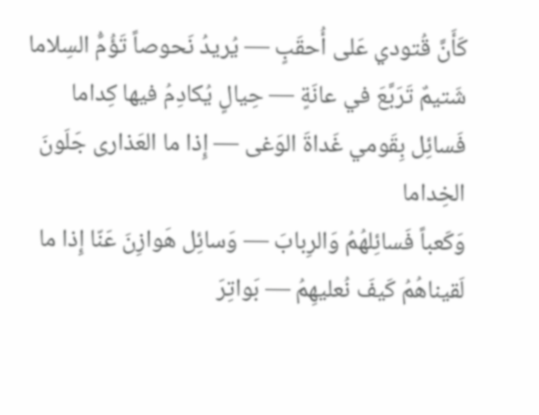كَأَنَّ قُتودي عَلى أُحقَبٍ — يُريدُ نَحوصاً تَؤُمُّ السِلاما
شَتيمٌ تَرَبَّعَ في عانَةٍ — حِيالٍ يُكادِمُ فيها كِداما
فَسائِل بِقَومي غَداةَ الوَغى — إِذا ما العَذارى جَلَونَ الخِداما
وَكَعباً فَسائِلهُمُ وَالرِبابَ — وَسائِل هَوازِنَ عَنّا إِذا ما
لَقيناهُمُ كَيفَ نُعليهِمُ — بَواتِرَ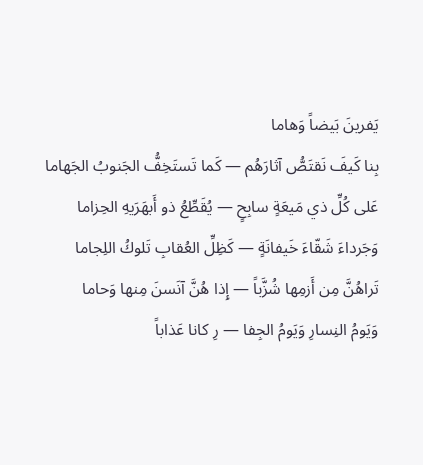يَفرينَ بَيضاً وَهاما
بِنا كَيفَ نَقتَصُّ آثارَهُم — كَما تَستَخِفُّ الجَنوبُ الجَهاما
عَلى كُلِّ ذي مَيعَةٍ سابِحٍ — يُقَطِّعُ ذو أَبهَرَيهِ الحِزاما
وَجَرداءَ شَقّاءَ خَيفانَةٍ — كَظِلِّ العُقابِ تَلوكُ اللِجاما
تَراهُنَّ مِن أَزمِها شُزَّباً — إِذا هُنَّ آنَسنَ مِنها وَحاما
وَيَومُ النِسارِ وَيَومُ الجِفا — رِ كانا عَذاباً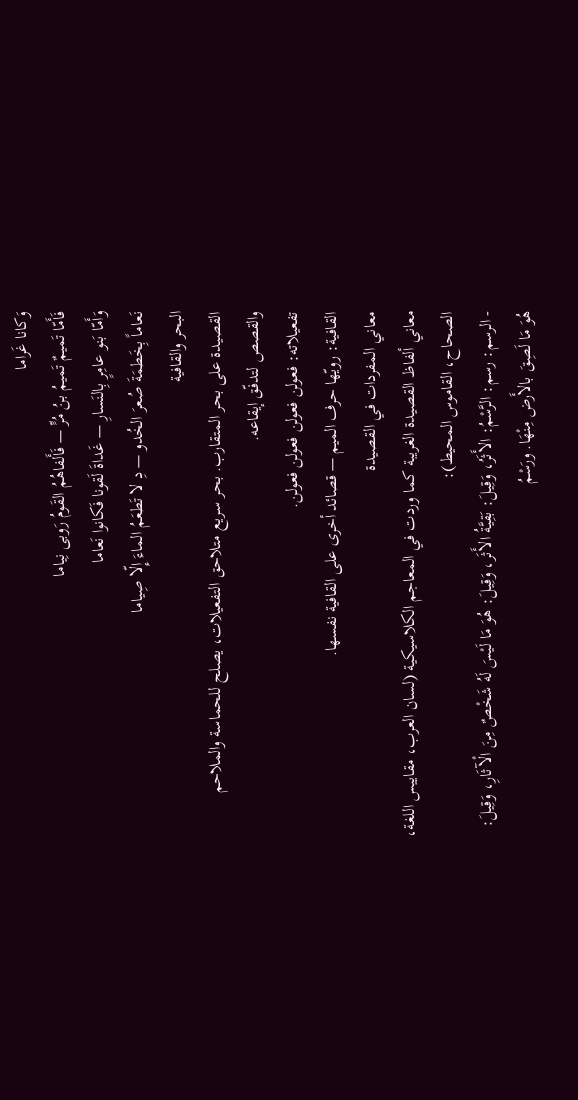وَكانا غَراما
فَأَمّا تَميمٌ تَميمُ بنُ مُرٍّ — فَأَلفاهُمُ القَومُ رَوبى نِياما
وَأَمّا بَنو عامِرٍ بِالنَسارِ — غَداةَ لَقونا فَكانوا نَعاما
نَعاماً بِخَطمَةَ صُعرَ الخُدو — دِ لا تَطعَمُ الماءَ إِلّا صِياما
البحر والقافية
القصيدة على بحر المتقارب. بحر سريع متلاحق التفعيلات، يصلح للحماسة والملاحم والقصص لتدفّق إيقاعه.
تفعيلاته: فعولن فعولن فعولن فعولن.
القافية: رويّها حرف الميم — قصائد أخرى على القافية نفسها.
معاني المفردات في القصيدة
معاني ألفاظ القصيدة الغريبة كما وردت في المعاجم الكلاسيكية (لسان العرب، مقاييس اللغة، الصحاح، القاموس المحيط):
- الرسم: رسم: الرَّسْمُ: الأَثَرُ، وَقِيلَ: بَقِيَّةُ الأَثَر، وَقِيلَ: هُوَ مَا لَيْسَ لَهُ شَخْصٌ مِنَ الْآثَارِ، وَقِيلَ: هُوَ مَا لَصِقَ بالأَرض مِنْهَا. ورَسْمُ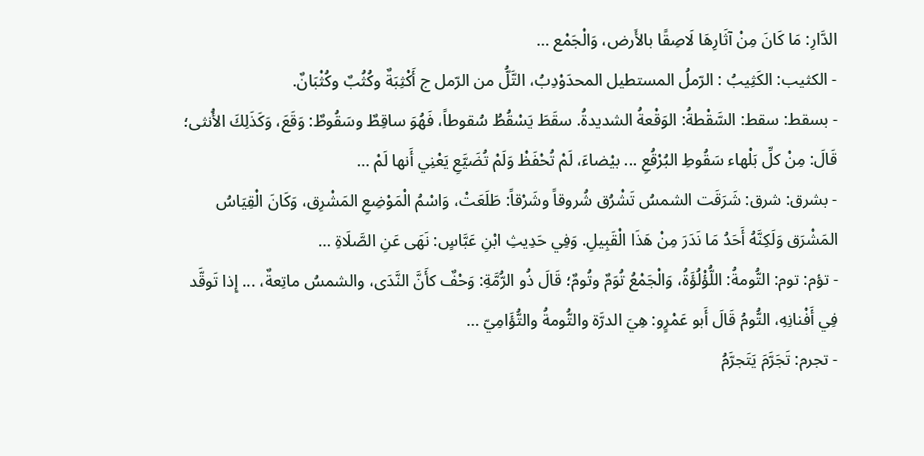الدَّارِ: مَا كَانَ مِنْ آثَارِهَا لَاصِقًا بالأَرض، وَالْجَمْع …
- الكثيب: الكَثِيبُ : الرّملُ المستطيل المحدَوْدِبُ، التَّلُّ من الرّمل ج أَكْثِبَةٌ وكُثُبٌ وكُثْبَانٌ.
- بسقط: سقط: السَّقْطةُ: الوَقْعةُ الشديدةُ. سقَطَ يَسْقُطُ سُقوطاً، فَهُوَ ساقِطٌ وسَقُوطٌ: وَقَعَ، وَكَذَلِكَ الأُنثى؛ قَالَ: مِنْ كلِّ بَلْهاء سَقُوطِ البُرْقُعِ ... بيْضاءَ، لَمْ تُحْفَظْ وَلَمْ تُضَيَّعِ يَعْنِي أَنها لَمْ …
- بشرق: شرق: شَرَقَت الشمسُ تَشْرُق شُروقاً وشَرْقاً: طَلَعَتْ، وَاسْمُ الْمَوْضِعِ المَشْرِق، وَكَانَ الْقِيَاسُ المَشْرَق وَلَكِنَّهُ أَحَدُ مَا نَدَرَ مِنْ هَذَا الْقَبِيلِ. وَفِي حَدِيثِ ابْنِ عَبَّاسٍ: نَهَى عَنِ الصَّلَاةِ …
- تؤم: توم: التُّومةُ: اللُّؤْلُؤَةُ، وَالْجَمْعُ تُوَمٌ وتُومٌ؛ قَالَ ذُو الرُّمَّةِ: وَحْفٌ كأَنَّ النَّدَى، والشمسُ ماتِعةٌ، ... إِذا تَوقَّد فِي أَفْنانِهِ، التُّومُ قَالَ أَبو عَمْرٍو: هِيَ الدرَّة والتُّومةُ والتُّؤَامِيّ …
- تجرم: تَجَرَّمَ يَتَجرَّمُ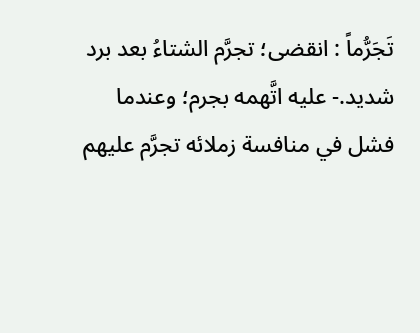تَجَرُّماً : انقضى؛ تجرَّم الشتاءُ بعد برد شديد.- عليه اتَّهمه بجرم؛ وعندما فشل في منافسة زملائه تجرَّم عليهم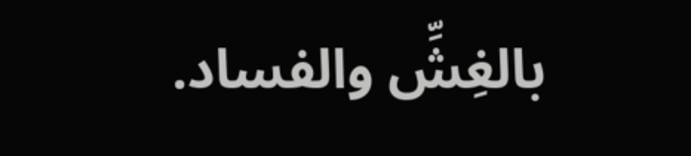بالغِشِّ والفساد.